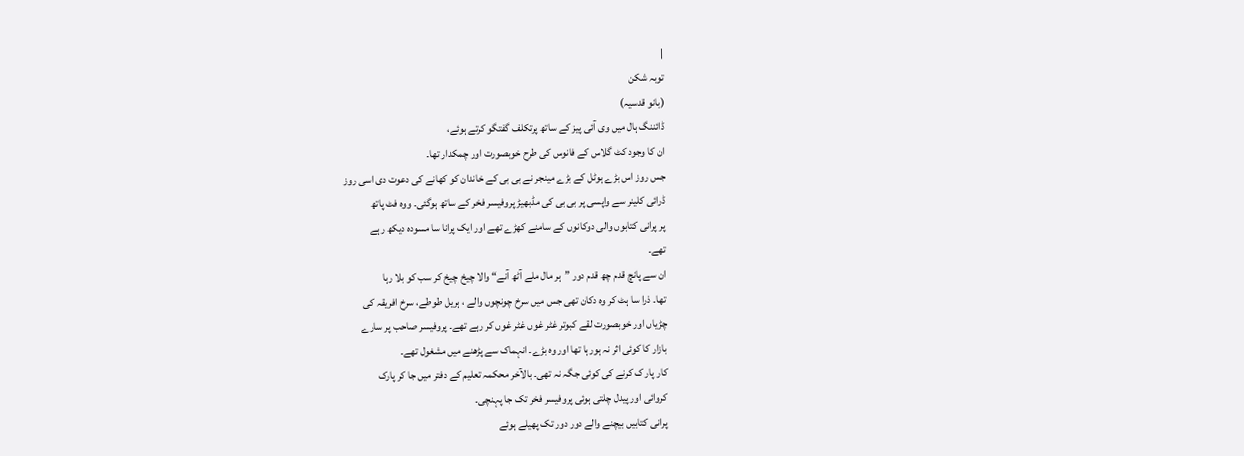|
توبہ شکن
(بانو قدسیہ)
ڈائننگ ہال میں وی آئی پیز کے ساتھ پرتکلف گفتگو کرتے ہوئے،
ان کا وجود کٹ گلاس کے فانوس کی طرح خوبصورت اور چمکدار تھا۔
جس روز اس بڑے ہوٹل کے بڑے مینجر نے بی بی کے خاندان کو کھانے کی دعوت دی اسی روز
ڈرائی کلینر سے واپسی پر بی بی کی مڈبھیڑ پروفیسر فخر کے ساتھ ہوگئی۔ ووہ فٹ پاتھ
پر پرانی کتابوں والی دوکانوں کے سامنے کھڑے تھے اور ایک پرانا سا مسودہ دیکھ رہے
تھے۔
ان سے پانچ قدم چھ قدم دور ”ہر مال ملے آٹھ آنے“ والا چیخ چیخ کر سب کو بلا رہا
تھا۔ ذرا سا ہٹ کر وہ دکان تھی جس میں سرخ چونچوں والے ، ہریل طوطے، سرخ افریقہ کی
چڑیاں اور خوبصورت لقے کبوتر غٹر غوں غٹر غوں کر رہے تھے۔ پروفیسر صاحب پر سارے
بازار کا کوئی اثر نہ ہورہا تھا اور وہ بڑے۔ انہماک سے پڑھنے میں مشغول تھے۔
کار پار ک کرنے کی کوئی جگہ نہ تھی۔ بالآخر محکمہ تعلیم کے دفتر میں جا کر پارک
کروائی اور پیدل چلتی ہوئی پروفیسر فخر تک جا پہنچی۔
پرانی کتابیں بیچنے والے دور دور تک پھیلے ہوئے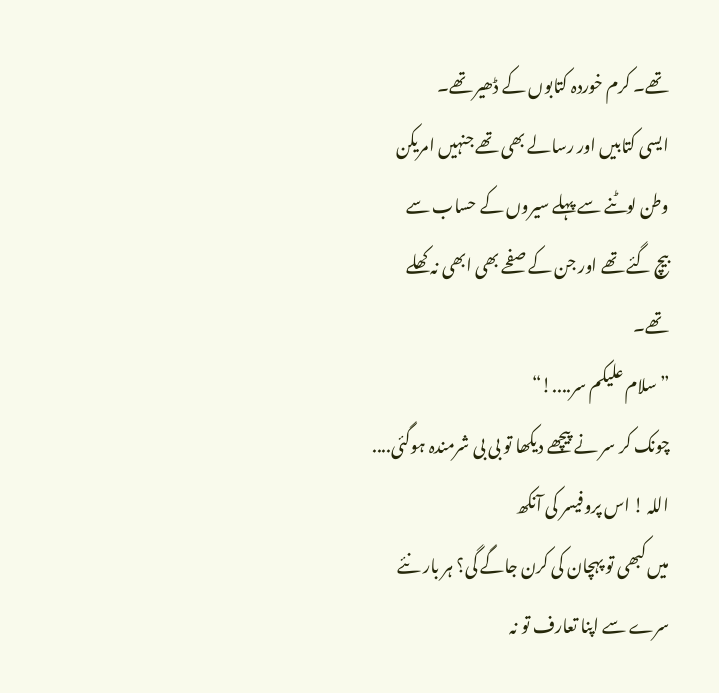تھے۔ کرم خوردہ کتابوں کے ڈھیر تھے۔
ایسی کتابیں اور رسالے بھی تھے جنہیں امریکن وطن لوٹنے سے پہلے سیروں کے حساب سے
بیچ گئے تھے اور جن کے صفحے بھی ابھی نہ کھلے تھے۔
”سلام علیکم سر....!“
چونک کر سر نے پیچھے دیکھا تو بی بی شرمندہ ہوگئی.... اللہ ! اس پروفیسر کی آنکھ
میں کبھی تو پہچان کی کرن جاگے گی؟ ہر بار نئے سرے سے اپنا تعارف تو نہ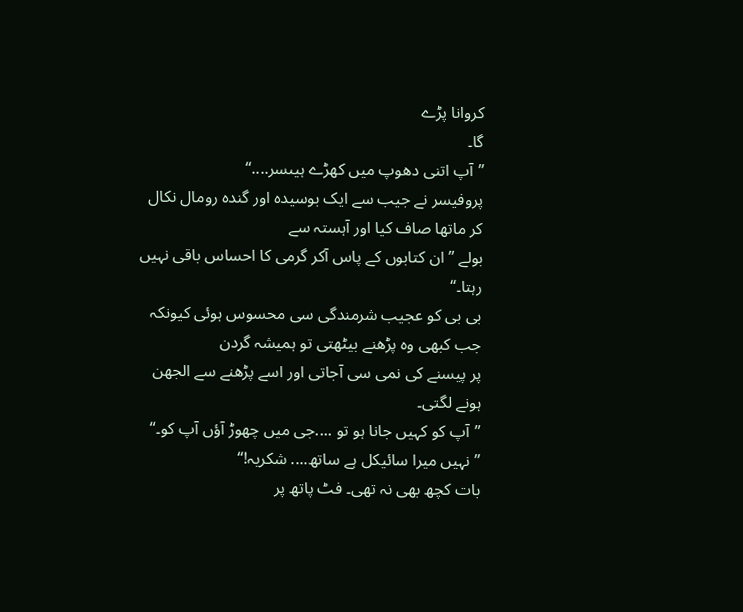کروانا پڑے
گا۔
”آپ اتنی دھوپ میں کھڑے ہیںسر....“
پروفیسر نے جیب سے ایک بوسیدہ اور گندہ رومال نکال کر ماتھا صاف کیا اور آہستہ سے
بولے ” ان کتابوں کے پاس آکر گرمی کا احساس باقی نہیں رہتا۔“
بی بی کو عجیب شرمندگی سی محسوس ہوئی کیونکہ جب کبھی وہ پڑھنے بیٹھتی تو ہمیشہ گردن
پر پیسنے کی نمی سی آجاتی اور اسے پڑھنے سے الجھن ہونے لگتی۔
”آپ کو کہیں جانا ہو تو ....جی میں چھوڑ آؤں آپ کو۔“
”نہیں میرا سائیکل ہے ساتھ.... شکریہ!“
بات کچھ بھی نہ تھی۔ فٹ پاتھ پر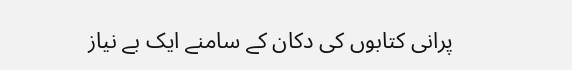پرانی کتابوں کی دکان کے سامنے ایک بے نیاز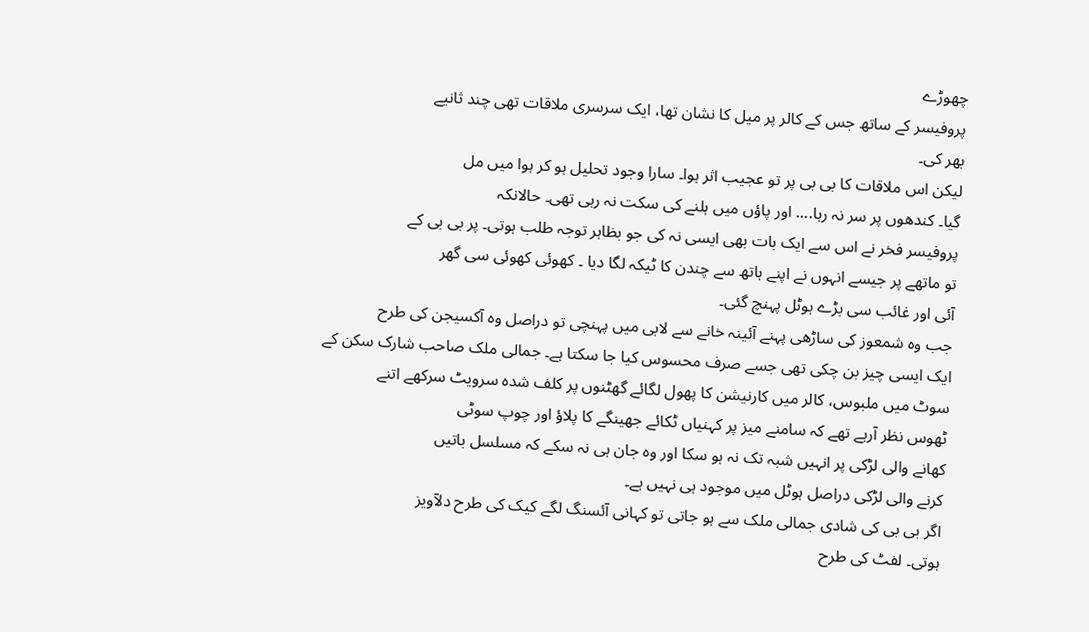چھوڑے
پروفیسر کے ساتھ جس کے کالر پر میل کا نشان تھا، ایک سرسری ملاقات تھی چند ثانیے
بھر کی۔
لیکن اس ملاقات کا بی بی پر تو عجیب اثر ہوا۔ سارا وجود تحلیل ہو کر ہوا میں مل
گیا۔ کندھوں پر سر نہ رہا.... اور پاؤں میں ہلنے کی سکت نہ رہی تھی۔ حالانکہ
پروفیسر فخر نے اس سے ایک بات بھی ایسی نہ کی جو بظاہر توجہ طلب ہوتی۔ پر بی بی کے
تو ماتھے پر جیسے انہوں نے اپنے ہاتھ سے چندن کا ٹیکہ لگا دیا ۔ کھوئی کھوئی سی گھر
آئی اور غائب سی بڑے ہوٹل پہنچ گئی۔
جب وہ شمعوز کی ساڑھی پہنے آئینہ خانے سے لابی میں پہنچی تو دراصل وہ آکسیجن کی طرح
ایک ایسی چیز بن چکی تھی جسے صرف محسوس کیا جا سکتا ہے۔ جمالی ملک صاحب شارک سکن کے
سوٹ میں ملبوس، کالر میں کارنیشن کا پھول لگائے گھٹنوں پر کلف شدہ سرویٹ سرکھے اتنے
ٹھوس نظر آرہے تھے کہ سامنے میز پر کہنیاں ٹکائے جھینگے کا پلاؤ اور چوپ سوٹی
کھانے والی لڑکی پر انہیں شبہ تک نہ ہو سکا اور وہ جان ہی نہ سکے کہ مسلسل باتیں
کرنے والی لڑکی دراصل ہوٹل میں موجود ہی نہیں ہے۔
اگر بی بی کی شادی جمالی ملک سے ہو جاتی تو کہانی آئسنگ لگے کیک کی طرح دلآویز
ہوتی۔ لفٹ کی طرح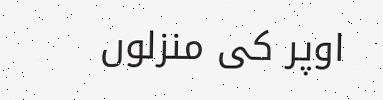اوپر کی منزلوں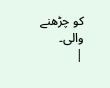کو چڑھنے والی۔
|